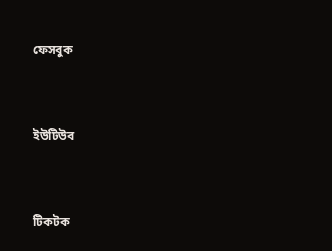ফেসবুক


ইউটিউব


টিকটক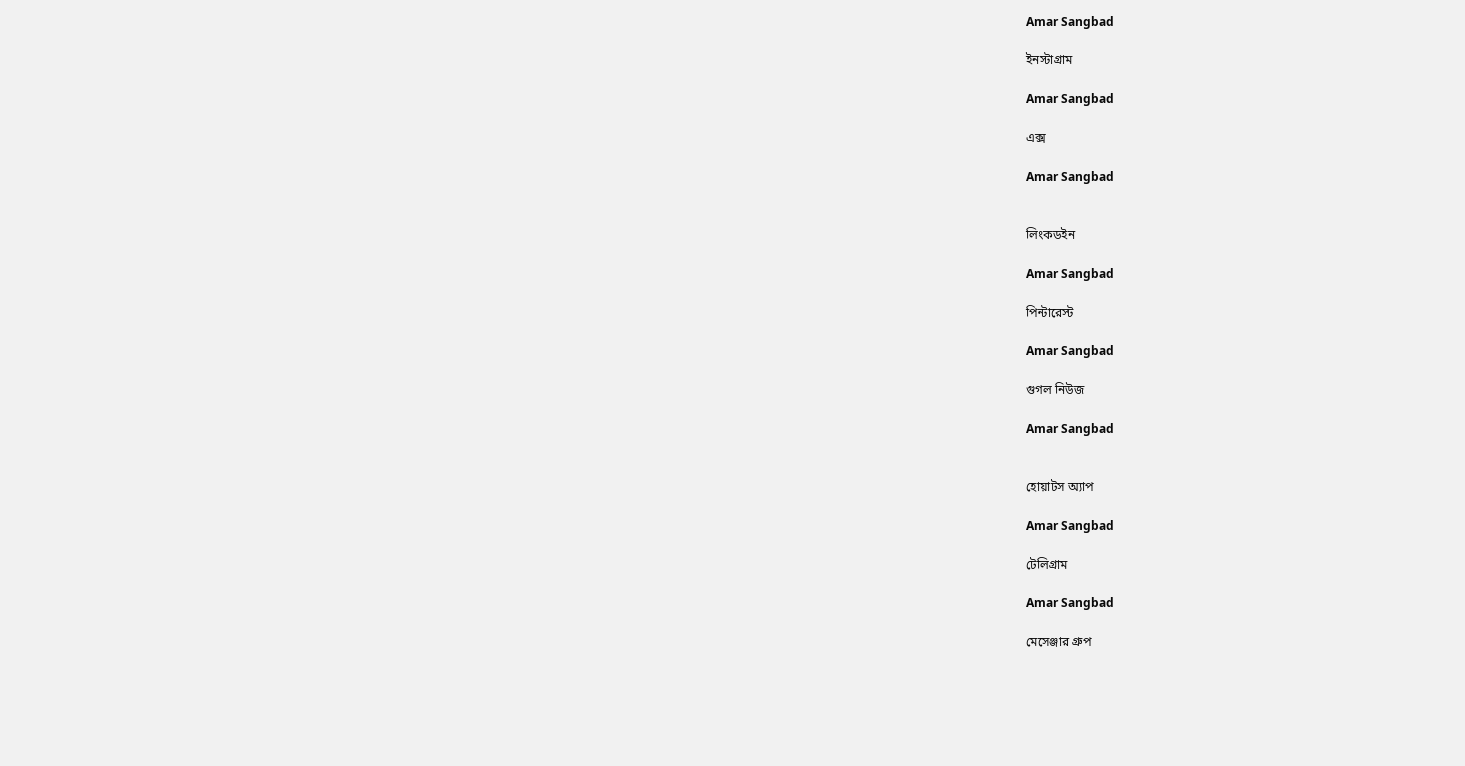Amar Sangbad

ইনস্টাগ্রাম

Amar Sangbad

এক্স

Amar Sangbad


লিংকডইন

Amar Sangbad

পিন্টারেস্ট

Amar Sangbad

গুগল নিউজ

Amar Sangbad


হোয়াটস অ্যাপ

Amar Sangbad

টেলিগ্রাম

Amar Sangbad

মেসেঞ্জার গ্রুপ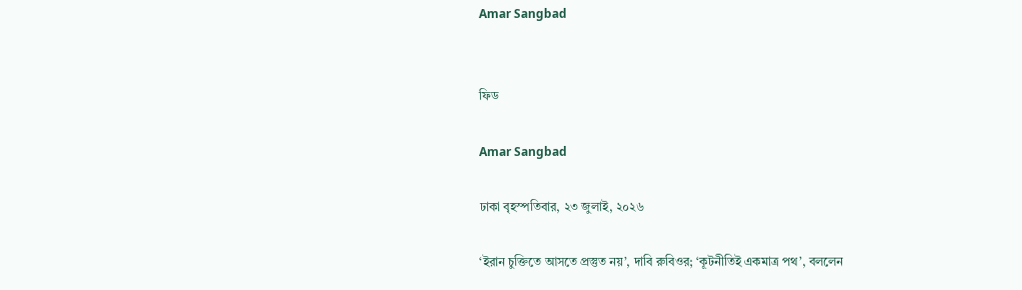Amar Sangbad


ফিড

Amar Sangbad

ঢাকা বৃহস্পতিবার, ২৩ জুলাই, ২০২৬

‘ইরান চুক্তিতে আসতে প্রস্তুত নয়’, দাবি রুবিওর; ‘কূটনীতিই একমাত্র পথ’, বললেন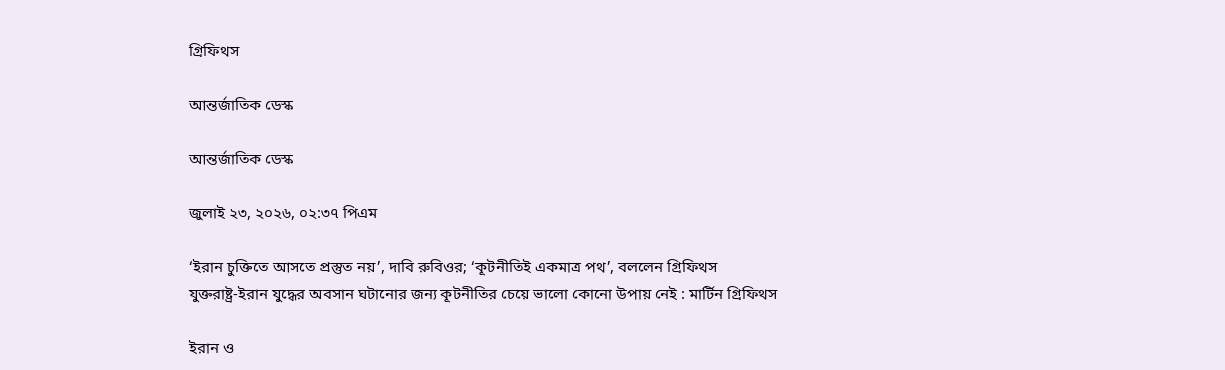গ্রিফিথস

আন্তর্জাতিক ডেস্ক

আন্তর্জাতিক ডেস্ক

জুলাই ২৩, ২০২৬, ০২:৩৭ পিএম

‘ইরান চুক্তিতে আসতে প্রস্তুত নয়’, দাবি রুবিওর; ‘কূটনীতিই একমাত্র পথ’, বললেন গ্রিফিথস
যুক্তরাষ্ট্র-ইরান যুদ্ধের অবসান ঘটানোর জন্য কূটনীতির চেয়ে ভালো কোনো উপায় নেই : মার্টিন গ্রিফিথস

ইরান ও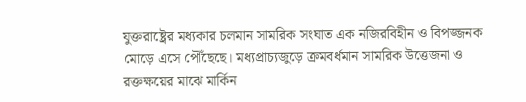যুক্তরাষ্ট্রের মধ্যকার চলমান সামরিক সংঘাত এক নজিরবিহীন ও বিপজ্জনক মোড়ে এসে পৌঁছেছে। মধ্যপ্রাচ্যজুড়ে ক্রমবর্ধমান সামরিক উত্তেজনা ও রক্তক্ষয়ের মাঝে মার্কিন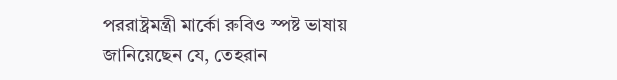পররাষ্ট্রমন্ত্রী মার্কো রুবিও স্পষ্ট ভাষায় জানিয়েছেন যে, তেহরান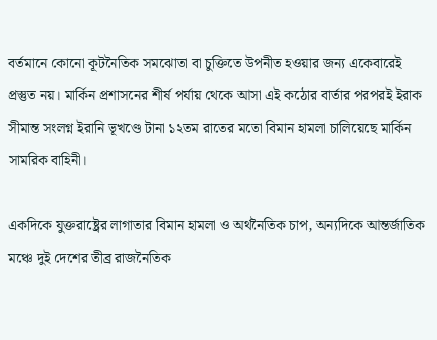বর্তমানে কোনো কূটনৈতিক সমঝোতা বা চুক্তিতে উপনীত হওয়ার জন্য একেবারেই প্রস্তুত নয়। মার্কিন প্রশাসনের শীর্ষ পর্যায় থেকে আসা এই কঠোর বার্তার পরপরই ইরাক সীমান্ত সংলগ্ন ইরানি ভূখণ্ডে টানা ১২তম রাতের মতো বিমান হামলা চালিয়েছে মার্কিন সামরিক বাহিনী।

একদিকে যুক্তরাষ্ট্রের লাগাতার বিমান হামলা ও অর্থনৈতিক চাপ, অন্যদিকে আন্তর্জাতিক মঞ্চে দুই দেশের তীব্র রাজনৈতিক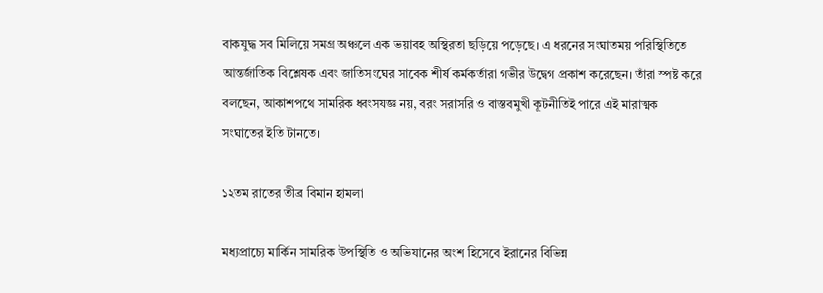বাকযুদ্ধ সব মিলিয়ে সমগ্র অঞ্চলে এক ভয়াবহ অস্থিরতা ছড়িয়ে পড়েছে। এ ধরনের সংঘাতময় পরিস্থিতিতে আন্তর্জাতিক বিশ্লেষক এবং জাতিসংঘের সাবেক শীর্ষ কর্মকর্তারা গভীর উদ্বেগ প্রকাশ করেছেন। তাঁরা স্পষ্ট করে বলছেন, আকাশপথে সামরিক ধ্বংসযজ্ঞ নয়, বরং সরাসরি ও বাস্তবমুখী কূটনীতিই পারে এই মারাত্মক সংঘাতের ইতি টানতে।

১২তম রাতের তীব্র বিমান হামলা

মধ্যপ্রাচ্যে মার্কিন সামরিক উপস্থিতি ও অভিযানের অংশ হিসেবে ইরানের বিভিন্ন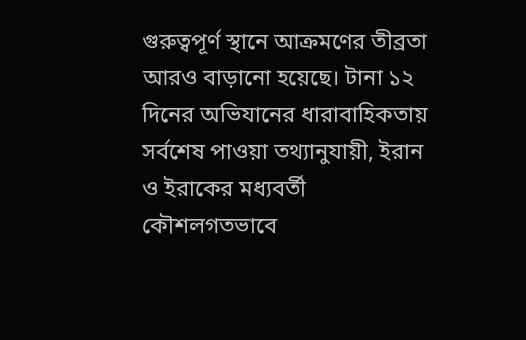গুরুত্বপূর্ণ স্থানে আক্রমণের তীব্রতা আরও বাড়ানো হয়েছে। টানা ১২ দিনের অভিযানের ধারাবাহিকতায় সর্বশেষ পাওয়া তথ্যানুযায়ী, ইরান ও ইরাকের মধ্যবর্তী কৌশলগতভাবে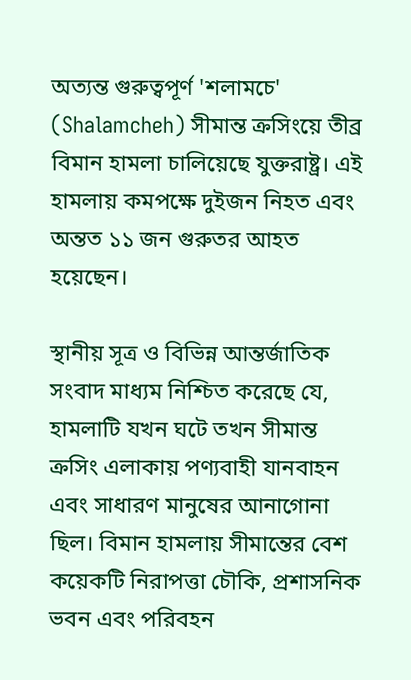অত্যন্ত গুরুত্বপূর্ণ 'শলামচে' (Shalamcheh) সীমান্ত ক্রসিংয়ে তীব্র বিমান হামলা চালিয়েছে যুক্তরাষ্ট্র। এই হামলায় কমপক্ষে দুইজন নিহত এবং অন্তত ১১ জন গুরুতর আহত হয়েছেন।

স্থানীয় সূত্র ও বিভিন্ন আন্তর্জাতিক সংবাদ মাধ্যম নিশ্চিত করেছে যে, হামলাটি যখন ঘটে তখন সীমান্ত ক্রসিং এলাকায় পণ্যবাহী যানবাহন এবং সাধারণ মানুষের আনাগোনা ছিল। বিমান হামলায় সীমান্তের বেশ কয়েকটি নিরাপত্তা চৌকি, প্রশাসনিক ভবন এবং পরিবহন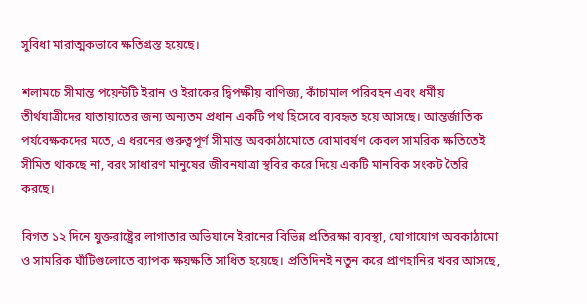সুবিধা মারাত্মকভাবে ক্ষতিগ্রস্ত হয়েছে।

শলামচে সীমান্ত পয়েন্টটি ইরান ও ইরাকের দ্বিপক্ষীয় বাণিজ্য, কাঁচামাল পরিবহন এবং ধর্মীয় তীর্থযাত্রীদের যাতায়াতের জন্য অন্যতম প্রধান একটি পথ হিসেবে ব্যবহৃত হয়ে আসছে। আন্তর্জাতিক পর্যবেক্ষকদের মতে, এ ধরনের গুরুত্বপূর্ণ সীমান্ত অবকাঠামোতে বোমাবর্ষণ কেবল সামরিক ক্ষতিতেই সীমিত থাকছে না, বরং সাধারণ মানুষের জীবনযাত্রা স্থবির করে দিয়ে একটি মানবিক সংকট তৈরি করছে।

বিগত ১২ দিনে যুক্তরাষ্ট্রের লাগাতার অভিযানে ইরানের বিভিন্ন প্রতিরক্ষা ব্যবস্থা, যোগাযোগ অবকাঠামো ও সামরিক ঘাঁটিগুলোতে ব্যাপক ক্ষয়ক্ষতি সাধিত হয়েছে। প্রতিদিনই নতুন করে প্রাণহানির খবর আসছে,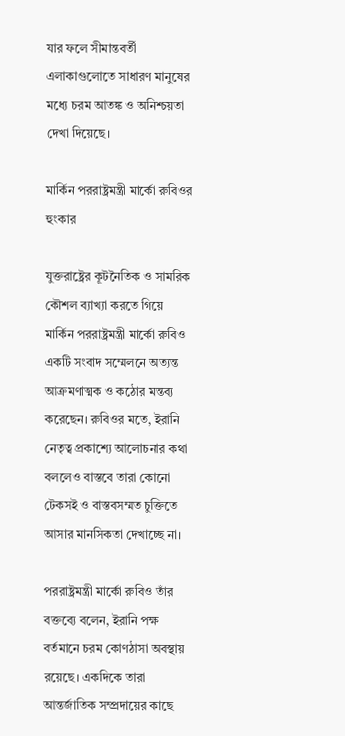যার ফলে সীমান্তবর্তী এলাকাগুলোতে সাধারণ মানুষের মধ্যে চরম আতঙ্ক ও অনিশ্চয়তা দেখা দিয়েছে।

মার্কিন পররাষ্ট্রমন্ত্রী মার্কো রুবিওর হুংকার

যুক্তরাষ্ট্রের কূটনৈতিক ও সামরিক কৌশল ব্যাখ্যা করতে গিয়ে মার্কিন পররাষ্ট্রমন্ত্রী মার্কো রুবিও একটি সংবাদ সম্মেলনে অত্যন্ত আক্রমণাত্মক ও কঠোর মন্তব্য করেছেন। রুবিওর মতে, ইরানি নেতৃত্ব প্রকাশ্যে আলোচনার কথা বললেও বাস্তবে তারা কোনো টেকসই ও বাস্তবসম্মত চুক্তিতে আসার মানসিকতা দেখাচ্ছে না।

পররাষ্ট্রমন্ত্রী মার্কো রুবিও তাঁর বক্তব্যে বলেন, ইরানি পক্ষ বর্তমানে চরম কোণঠাসা অবস্থায় রয়েছে। একদিকে তারা আন্তর্জাতিক সম্প্রদায়ের কাছে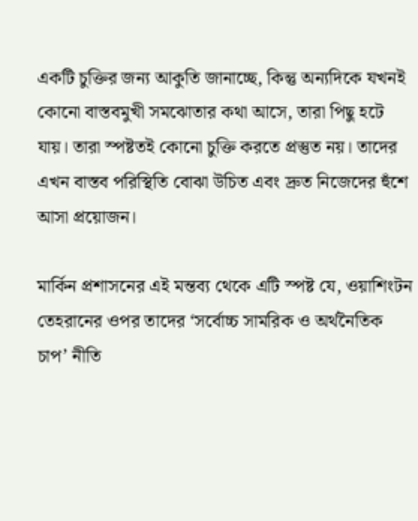একটি চুক্তির জন্য আকুতি জানাচ্ছে, কিন্তু অন্যদিকে যখনই কোনো বাস্তবমুখী সমঝোতার কথা আসে, তারা পিছু হটে যায়। তারা স্পষ্টতই কোনো চুক্তি করতে প্রস্তুত নয়। তাদের এখন বাস্তব পরিস্থিতি বোঝা উচিত এবং দ্রুত নিজেদের হুঁশে আসা প্রয়োজন।

মার্কিন প্রশাসনের এই মন্তব্য থেকে এটি স্পষ্ট যে, ওয়াশিংটন তেহরানের ওপর তাদের ‘সর্বোচ্চ সামরিক ও অর্থনৈতিক চাপ’ নীতি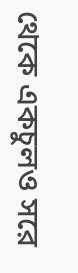থেকে একচুলও সরে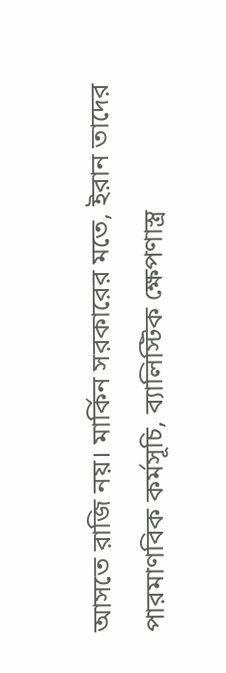আসতে রাজি নয়। মার্কিন সরকারের মতে, ইরান তাদের পারমাণবিক কর্মসূচি, ব্যালিস্টিক ক্ষেপণাস্ত্র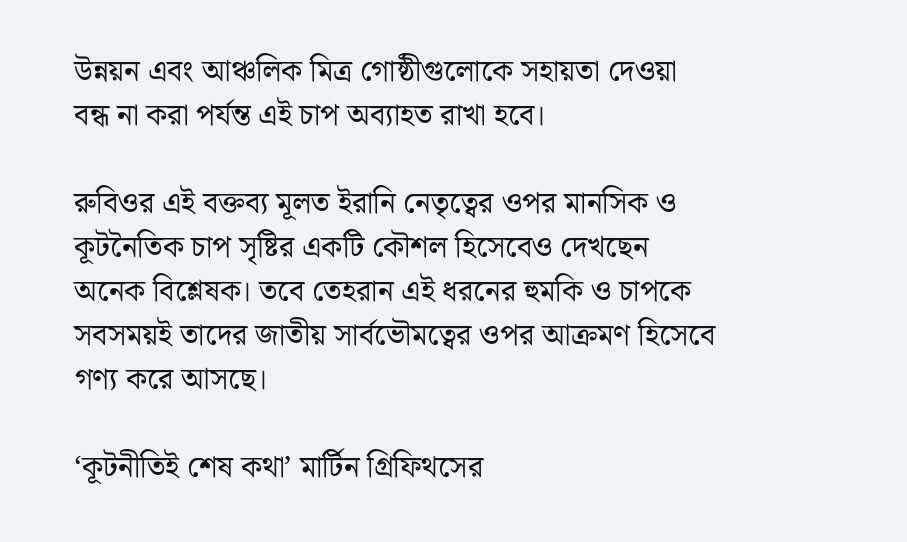উন্নয়ন এবং আঞ্চলিক মিত্র গোষ্ঠীগুলোকে সহায়তা দেওয়া বন্ধ না করা পর্যন্ত এই চাপ অব্যাহত রাখা হবে।

রুবিওর এই বক্তব্য মূলত ইরানি নেতৃত্বের ওপর মানসিক ও কূটনৈতিক চাপ সৃষ্টির একটি কৌশল হিসেবেও দেখছেন অনেক বিশ্লেষক। তবে তেহরান এই ধরনের হুমকি ও চাপকে সবসময়ই তাদের জাতীয় সার্বভৌমত্বের ওপর আক্রমণ হিসেবে গণ্য করে আসছে।

‘কূটনীতিই শেষ কথা’ মার্টিন গ্রিফিথসের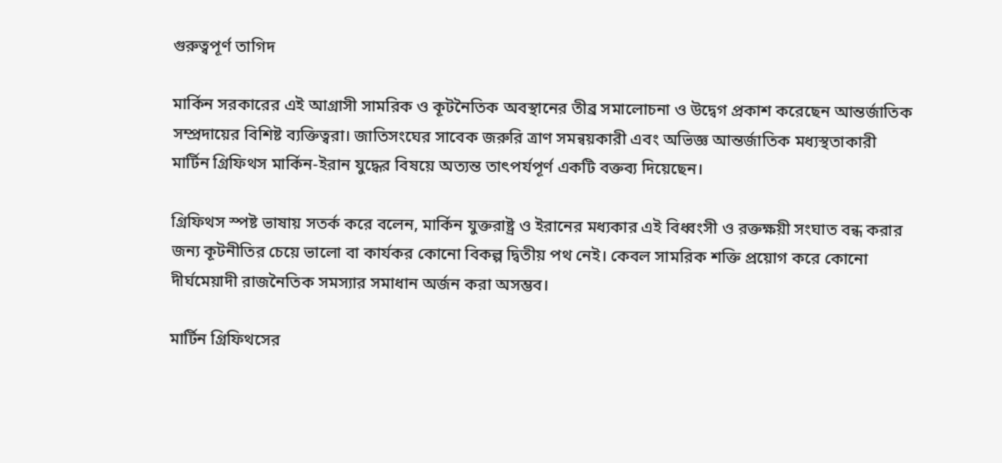গুরুত্বপূর্ণ তাগিদ

মার্কিন সরকারের এই আগ্রাসী সামরিক ও কূটনৈতিক অবস্থানের তীব্র সমালোচনা ও উদ্বেগ প্রকাশ করেছেন আন্তর্জাতিক সম্প্রদায়ের বিশিষ্ট ব্যক্তিত্বরা। জাতিসংঘের সাবেক জরুরি ত্রাণ সমন্বয়কারী এবং অভিজ্ঞ আন্তর্জাতিক মধ্যস্থতাকারী মার্টিন গ্রিফিথস মার্কিন-ইরান যুদ্ধের বিষয়ে অত্যন্ত তাৎপর্যপূর্ণ একটি বক্তব্য দিয়েছেন।

গ্রিফিথস স্পষ্ট ভাষায় সতর্ক করে বলেন, মার্কিন যুক্তরাষ্ট্র ও ইরানের মধ্যকার এই বিধ্বংসী ও রক্তক্ষয়ী সংঘাত বন্ধ করার জন্য কূটনীতির চেয়ে ভালো বা কার্যকর কোনো বিকল্প দ্বিতীয় পথ নেই। কেবল সামরিক শক্তি প্রয়োগ করে কোনো দীর্ঘমেয়াদী রাজনৈতিক সমস্যার সমাধান অর্জন করা অসম্ভব।

মার্টিন গ্রিফিথসের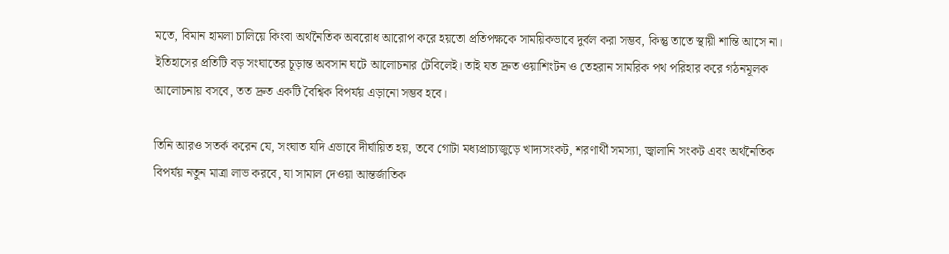মতে, বিমান হামলা চালিয়ে কিংবা অর্থনৈতিক অবরোধ আরোপ করে হয়তো প্রতিপক্ষকে সাময়িকভাবে দুর্বল করা সম্ভব, কিন্তু তাতে স্থায়ী শান্তি আসে না। ইতিহাসের প্রতিটি বড় সংঘাতের চূড়ান্ত অবসান ঘটে আলোচনার টেবিলেই। তাই যত দ্রুত ওয়াশিংটন ও তেহরান সামরিক পথ পরিহার করে গঠনমূলক আলোচনায় বসবে, তত দ্রুত একটি বৈশ্বিক বিপর্যয় এড়ানো সম্ভব হবে।

তিনি আরও সতর্ক করেন যে, সংঘাত যদি এভাবে দীর্ঘায়িত হয়, তবে গোটা মধ্যপ্রাচ্যজুড়ে খাদ্যসংকট, শরণার্থী সমস্যা, জ্বালানি সংকট এবং অর্থনৈতিক বিপর্যয় নতুন মাত্রা লাভ করবে, যা সামাল দেওয়া আন্তর্জাতিক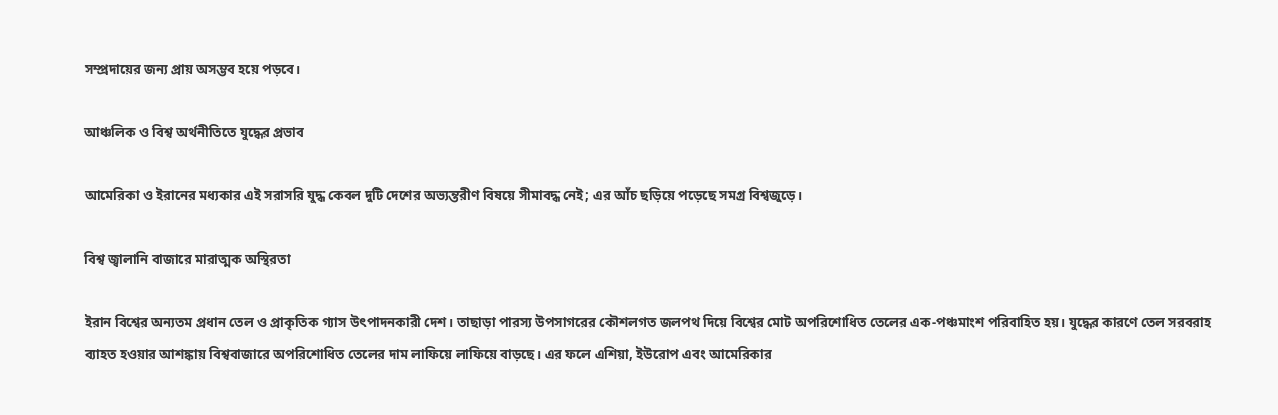সম্প্রদায়ের জন্য প্রায় অসম্ভব হয়ে পড়বে।

আঞ্চলিক ও বিশ্ব অর্থনীতিতে যুদ্ধের প্রভাব

আমেরিকা ও ইরানের মধ্যকার এই সরাসরি যুদ্ধ কেবল দুটি দেশের অভ্যন্তরীণ বিষয়ে সীমাবদ্ধ নেই; এর আঁচ ছড়িয়ে পড়েছে সমগ্র বিশ্বজুড়ে।

বিশ্ব জ্বালানি বাজারে মারাত্মক অস্থিরতা

ইরান বিশ্বের অন্যতম প্রধান তেল ও প্রাকৃতিক গ্যাস উৎপাদনকারী দেশ। তাছাড়া পারস্য উপসাগরের কৌশলগত জলপথ দিয়ে বিশ্বের মোট অপরিশোধিত তেলের এক-পঞ্চমাংশ পরিবাহিত হয়। যুদ্ধের কারণে তেল সরবরাহ ব্যাহত হওয়ার আশঙ্কায় বিশ্ববাজারে অপরিশোধিত তেলের দাম লাফিয়ে লাফিয়ে বাড়ছে। এর ফলে এশিয়া, ইউরোপ এবং আমেরিকার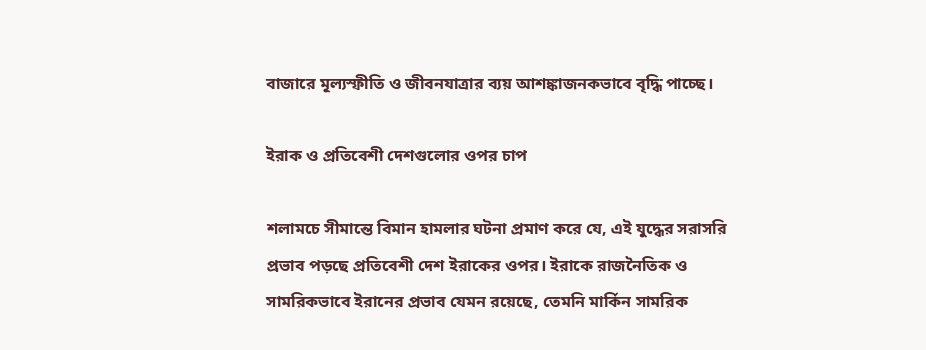বাজারে মূল্যস্ফীতি ও জীবনযাত্রার ব্যয় আশঙ্কাজনকভাবে বৃদ্ধি পাচ্ছে।

ইরাক ও প্রতিবেশী দেশগুলোর ওপর চাপ

শলামচে সীমান্তে বিমান হামলার ঘটনা প্রমাণ করে যে, এই যুদ্ধের সরাসরি প্রভাব পড়ছে প্রতিবেশী দেশ ইরাকের ওপর। ইরাকে রাজনৈতিক ও সামরিকভাবে ইরানের প্রভাব যেমন রয়েছে, তেমনি মার্কিন সামরিক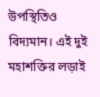উপস্থিতিও বিদ্যমান। এই দুই মহাশক্তির লড়াই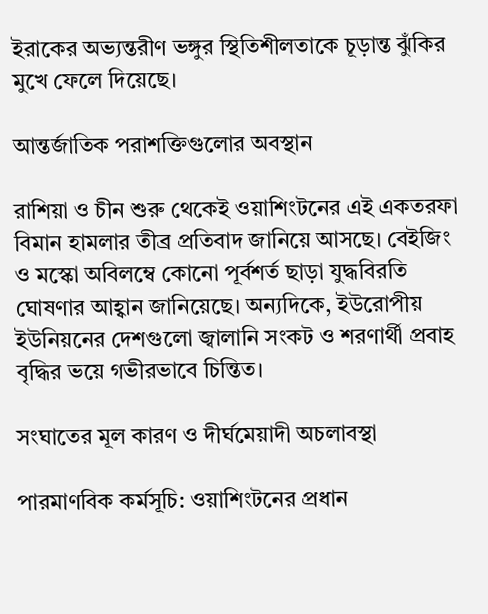ইরাকের অভ্যন্তরীণ ভঙ্গুর স্থিতিশীলতাকে চূড়ান্ত ঝুঁকির মুখে ফেলে দিয়েছে।

আন্তর্জাতিক পরাশক্তিগুলোর অবস্থান

রাশিয়া ও চীন শুরু থেকেই ওয়াশিংটনের এই একতরফা বিমান হামলার তীব্র প্রতিবাদ জানিয়ে আসছে। বেইজিং ও মস্কো অবিলম্বে কোনো পূর্বশর্ত ছাড়া যুদ্ধবিরতি ঘোষণার আহ্বান জানিয়েছে। অন্যদিকে, ইউরোপীয় ইউনিয়নের দেশগুলো জ্বালানি সংকট ও শরণার্থী প্রবাহ বৃদ্ধির ভয়ে গভীরভাবে চিন্তিত।

সংঘাতের মূল কারণ ও দীর্ঘমেয়াদী অচলাবস্থা

পারমাণবিক কর্মসূচি: ওয়াশিংটনের প্রধান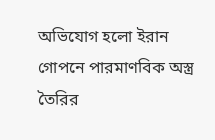অভিযোগ হলো ইরান গোপনে পারমাণবিক অস্ত্র তৈরির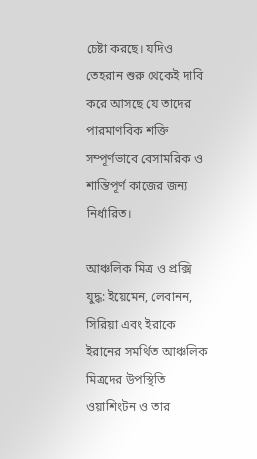চেষ্টা করছে। যদিও তেহরান শুরু থেকেই দাবি করে আসছে যে তাদের পারমাণবিক শক্তি সম্পূর্ণভাবে বেসামরিক ও শান্তিপূর্ণ কাজের জন্য নির্ধারিত।

আঞ্চলিক মিত্র ও প্রক্সি যুদ্ধ: ইয়েমেন, লেবানন, সিরিয়া এবং ইরাকে ইরানের সমর্থিত আঞ্চলিক মিত্রদের উপস্থিতি ওয়াশিংটন ও তার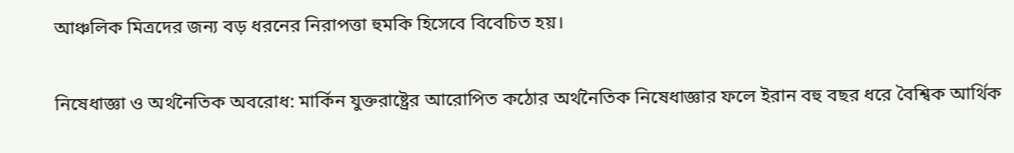আঞ্চলিক মিত্রদের জন্য বড় ধরনের নিরাপত্তা হুমকি হিসেবে বিবেচিত হয়।

নিষেধাজ্ঞা ও অর্থনৈতিক অবরোধ: মার্কিন যুক্তরাষ্ট্রের আরোপিত কঠোর অর্থনৈতিক নিষেধাজ্ঞার ফলে ইরান বহু বছর ধরে বৈশ্বিক আর্থিক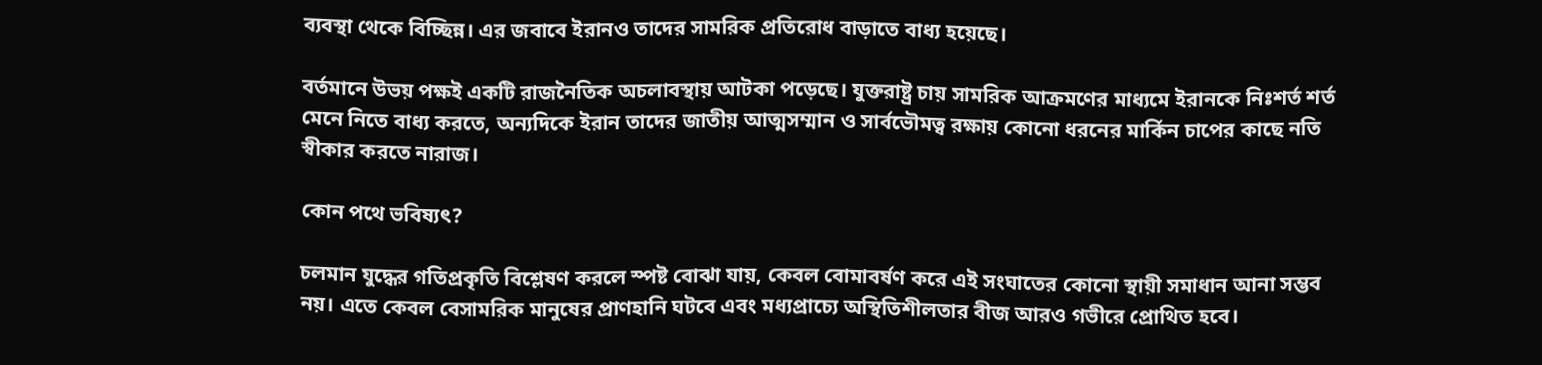ব্যবস্থা থেকে বিচ্ছিন্ন। এর জবাবে ইরানও তাদের সামরিক প্রতিরোধ বাড়াতে বাধ্য হয়েছে।

বর্তমানে উভয় পক্ষই একটি রাজনৈতিক অচলাবস্থায় আটকা পড়েছে। যুক্তরাষ্ট্র চায় সামরিক আক্রমণের মাধ্যমে ইরানকে নিঃশর্ত শর্ত মেনে নিতে বাধ্য করতে, অন্যদিকে ইরান তাদের জাতীয় আত্মসম্মান ও সার্বভৌমত্ব রক্ষায় কোনো ধরনের মার্কিন চাপের কাছে নতি স্বীকার করতে নারাজ।

কোন পথে ভবিষ্যৎ?

চলমান যুদ্ধের গতিপ্রকৃতি বিশ্লেষণ করলে স্পষ্ট বোঝা যায়, কেবল বোমাবর্ষণ করে এই সংঘাতের কোনো স্থায়ী সমাধান আনা সম্ভব নয়। এতে কেবল বেসামরিক মানুষের প্রাণহানি ঘটবে এবং মধ্যপ্রাচ্যে অস্থিতিশীলতার বীজ আরও গভীরে প্রোথিত হবে।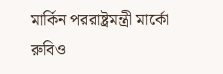মার্কিন পররাষ্ট্রমন্ত্রী মার্কো রুবিও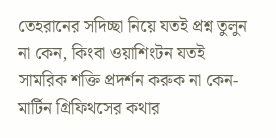তেহরানের সদিচ্ছা নিয়ে যতই প্রশ্ন তুলুন না কেন, কিংবা ওয়াশিংটন যতই সামরিক শক্তি প্রদর্শন করুক না কেন- মার্টিন গ্রিফিথসের কথার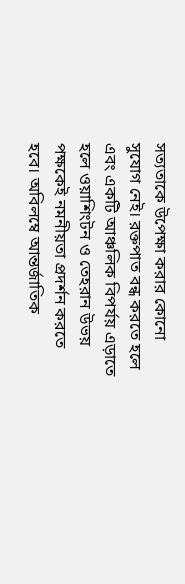সত্যতাকে উপেক্ষা করার কোনো সুযোগ নেই। রক্তপাত বন্ধ করতে হলে এবং একটি আঞ্চলিক বিপর্যয় এড়াতে হলে ওয়াশিংটন ও তেহরান উভয় পক্ষকেই নমনীয়তা প্রদর্শন করতে হবে। অবিলম্বে আন্তর্জাতিক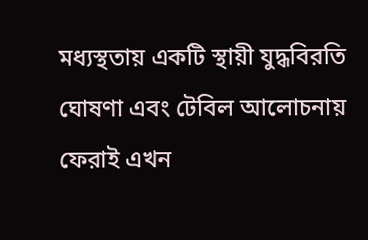মধ্যস্থতায় একটি স্থায়ী যুদ্ধবিরতি ঘোষণা এবং টেবিল আলোচনায় ফেরাই এখন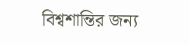বিশ্বশান্তির জন্য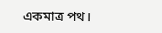একমাত্র পথ।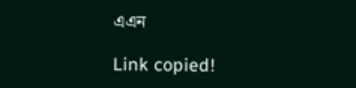এএন

Link copied!